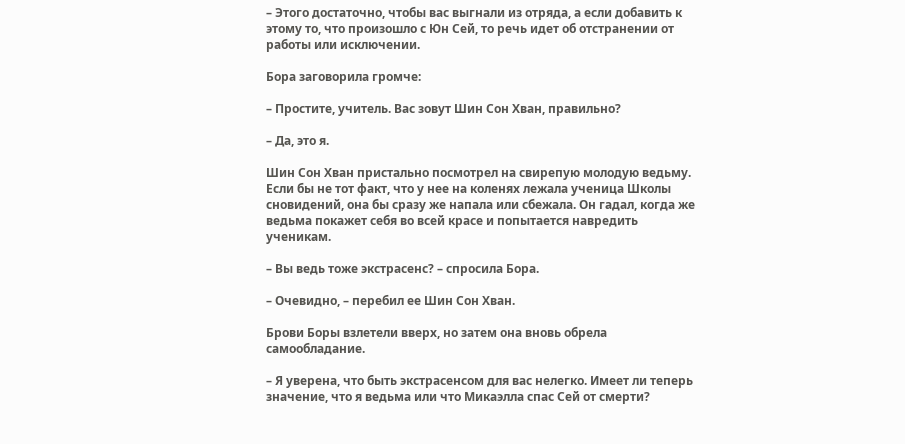– Этого достаточно, чтобы вас выгнали из отряда, а если добавить к этому то, что произошло с Юн Сей, то речь идет об отстранении от работы или исключении.

Бора заговорила громче:

– Простите, учитель. Вас зовут Шин Сон Хван, правильно?

– Да, это я.

Шин Сон Хван пристально посмотрел на свирепую молодую ведьму. Если бы не тот факт, что у нее на коленях лежала ученица Школы сновидений, она бы сразу же напала или сбежала. Он гадал, когда же ведьма покажет себя во всей красе и попытается навредить ученикам.

– Вы ведь тоже экстрасенс? – спросила Бора.

– Очевидно, – перебил ее Шин Сон Хван.

Брови Боры взлетели вверх, но затем она вновь обрела самообладание.

– Я уверена, что быть экстрасенсом для вас нелегко. Имеет ли теперь значение, что я ведьма или что Микаэлла спас Сей от смерти?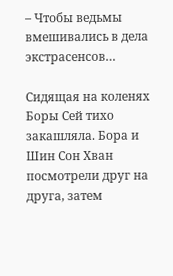– Чтобы ведьмы вмешивались в дела экстрасенсов…

Сидящая на коленях Боры Сей тихо закашляла. Бора и Шин Сон Хван посмотрели друг на друга, затем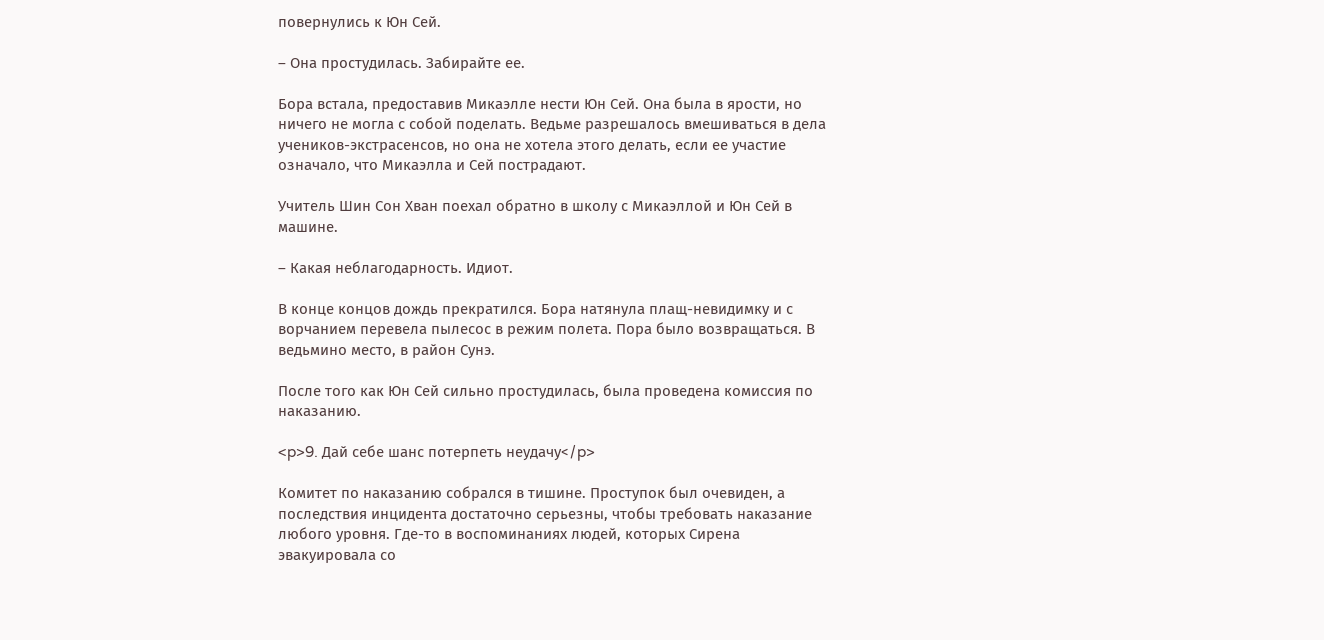повернулись к Юн Сей.

– Она простудилась. Забирайте ее.

Бора встала, предоставив Микаэлле нести Юн Сей. Она была в ярости, но ничего не могла с собой поделать. Ведьме разрешалось вмешиваться в дела учеников-экстрасенсов, но она не хотела этого делать, если ее участие означало, что Микаэлла и Сей пострадают.

Учитель Шин Сон Хван поехал обратно в школу с Микаэллой и Юн Сей в машине.

– Какая неблагодарность. Идиот.

В конце концов дождь прекратился. Бора натянула плащ-невидимку и с ворчанием перевела пылесос в режим полета. Пора было возвращаться. В ведьмино место, в район Сунэ.

После того как Юн Сей сильно простудилась, была проведена комиссия по наказанию.

<p>9. Дай себе шанс потерпеть неудачу</p>

Комитет по наказанию собрался в тишине. Проступок был очевиден, а последствия инцидента достаточно серьезны, чтобы требовать наказание любого уровня. Где-то в воспоминаниях людей, которых Сирена эвакуировала со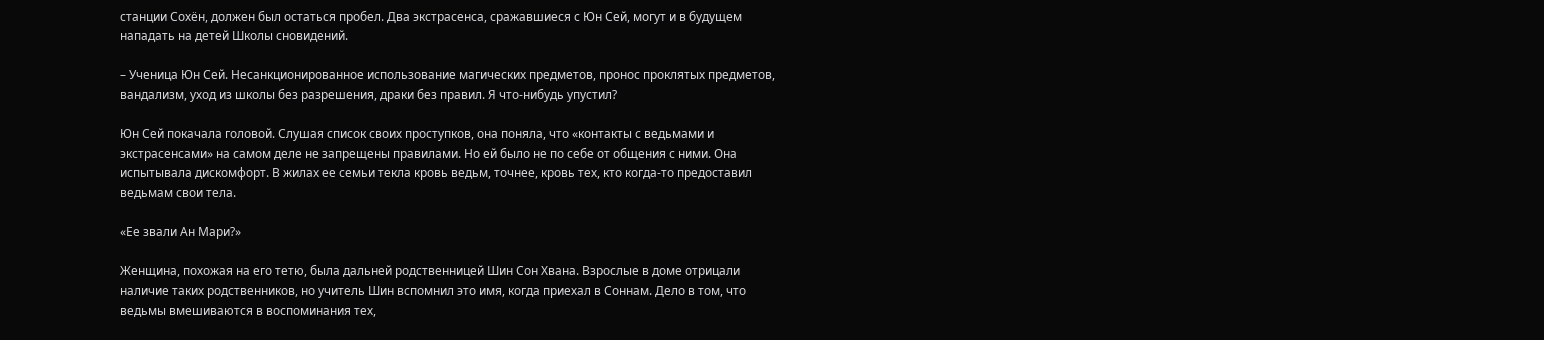станции Сохён, должен был остаться пробел. Два экстрасенса, сражавшиеся с Юн Сей, могут и в будущем нападать на детей Школы сновидений.

– Ученица Юн Сей. Несанкционированное использование магических предметов, пронос проклятых предметов, вандализм, уход из школы без разрешения, драки без правил. Я что-нибудь упустил?

Юн Сей покачала головой. Слушая список своих проступков, она поняла, что «контакты с ведьмами и экстрасенсами» на самом деле не запрещены правилами. Но ей было не по себе от общения с ними. Она испытывала дискомфорт. В жилах ее семьи текла кровь ведьм, точнее, кровь тех, кто когда-то предоставил ведьмам свои тела.

«Ее звали Ан Мари?»

Женщина, похожая на его тетю, была дальней родственницей Шин Сон Хвана. Взрослые в доме отрицали наличие таких родственников, но учитель Шин вспомнил это имя, когда приехал в Соннам. Дело в том, что ведьмы вмешиваются в воспоминания тех,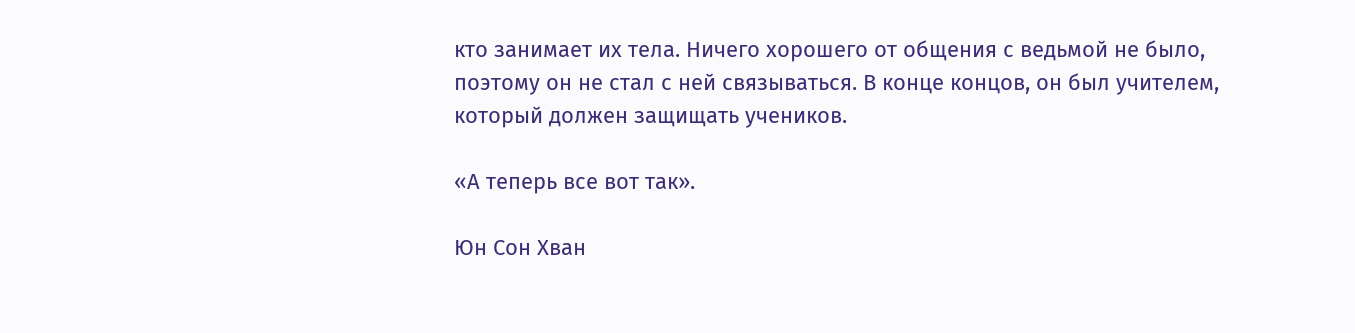кто занимает их тела. Ничего хорошего от общения с ведьмой не было, поэтому он не стал с ней связываться. В конце концов, он был учителем, который должен защищать учеников.

«А теперь все вот так».

Юн Сон Хван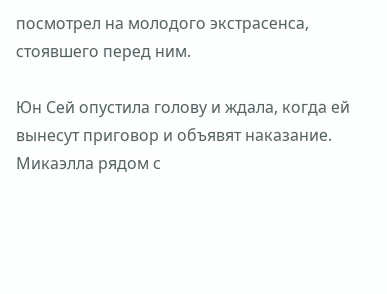посмотрел на молодого экстрасенса, стоявшего перед ним.

Юн Сей опустила голову и ждала, когда ей вынесут приговор и объявят наказание. Микаэлла рядом с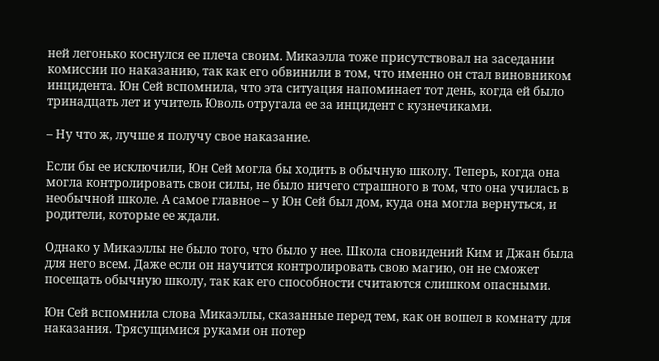ней легонько коснулся ее плеча своим. Микаэлла тоже присутствовал на заседании комиссии по наказанию, так как его обвинили в том, что именно он стал виновником инцидента. Юн Сей вспомнила, что эта ситуация напоминает тот день, когда ей было тринадцать лет и учитель Юволь отругала ее за инцидент с кузнечиками.

– Ну что ж, лучше я получу свое наказание.

Если бы ее исключили, Юн Сей могла бы ходить в обычную школу. Теперь, когда она могла контролировать свои силы, не было ничего страшного в том, что она училась в необычной школе. А самое главное – у Юн Сей был дом, куда она могла вернуться, и родители, которые ее ждали.

Однако у Микаэллы не было того, что было у нее. Школа сновидений Ким и Джан была для него всем. Даже если он научится контролировать свою магию, он не сможет посещать обычную школу, так как его способности считаются слишком опасными.

Юн Сей вспомнила слова Микаэллы, сказанные перед тем, как он вошел в комнату для наказания. Трясущимися руками он потер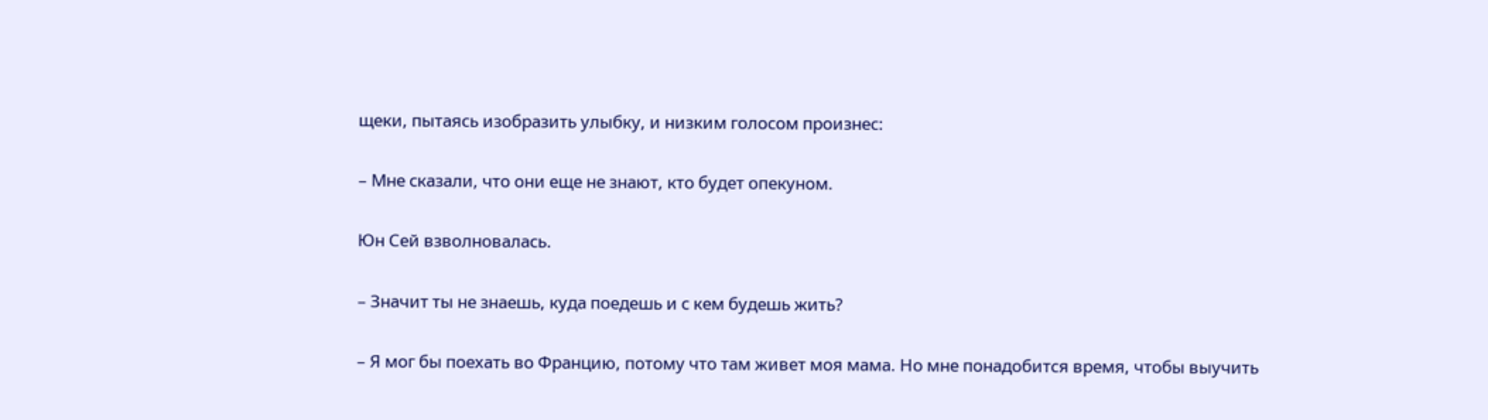щеки, пытаясь изобразить улыбку, и низким голосом произнес:

– Мне сказали, что они еще не знают, кто будет опекуном.

Юн Сей взволновалась.

– Значит ты не знаешь, куда поедешь и с кем будешь жить?

– Я мог бы поехать во Францию, потому что там живет моя мама. Но мне понадобится время, чтобы выучить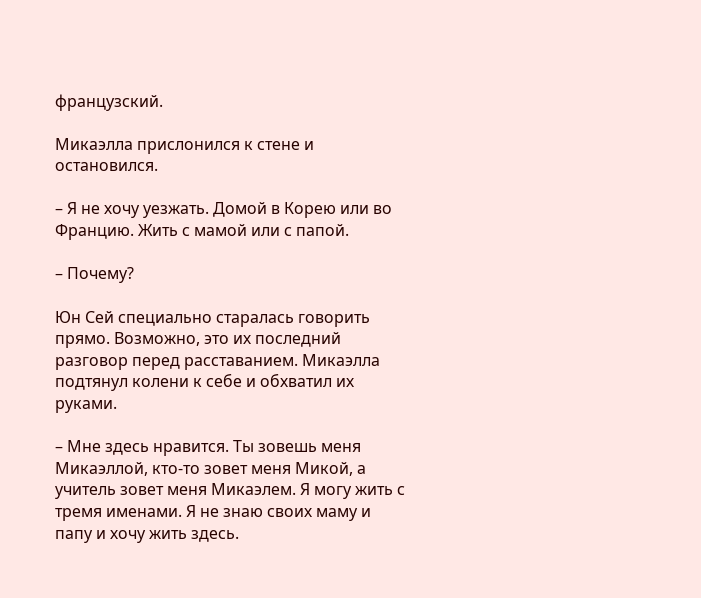французский.

Микаэлла прислонился к стене и остановился.

– Я не хочу уезжать. Домой в Корею или во Францию. Жить с мамой или с папой.

– Почему?

Юн Сей специально старалась говорить прямо. Возможно, это их последний разговор перед расставанием. Микаэлла подтянул колени к себе и обхватил их руками.

– Мне здесь нравится. Ты зовешь меня Микаэллой, кто-то зовет меня Микой, а учитель зовет меня Микаэлем. Я могу жить с тремя именами. Я не знаю своих маму и папу и хочу жить здесь.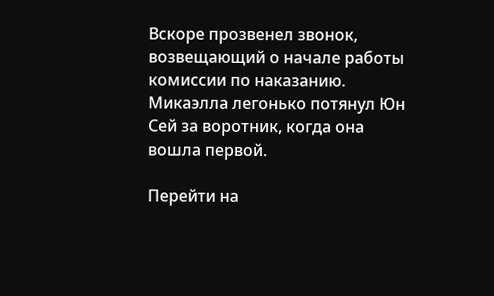Вскоре прозвенел звонок, возвещающий о начале работы комиссии по наказанию. Микаэлла легонько потянул Юн Сей за воротник, когда она вошла первой.

Перейти на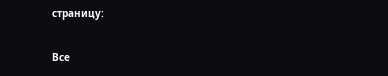страницу:

Все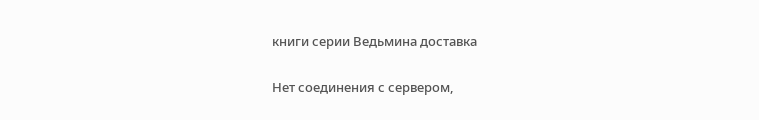книги серии Ведьмина доставка

Нет соединения с сервером,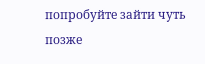попробуйте зайти чуть позже